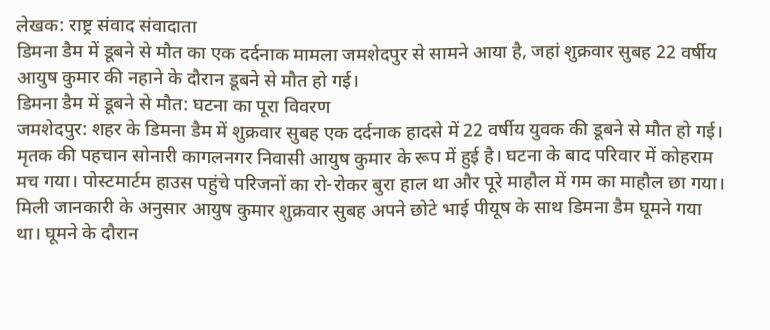लेखक: राष्ट्र संवाद संवादाता
डिमना डैम में डूबने से मौत का एक दर्दनाक मामला जमशेदपुर से सामने आया है, जहां शुक्रवार सुबह 22 वर्षीय आयुष कुमार की नहाने के दौरान डूबने से मौत हो गई।
डिमना डैम में डूबने से मौत: घटना का पूरा विवरण
जमशेदपुर: शहर के डिमना डैम में शुक्रवार सुबह एक दर्दनाक हादसे में 22 वर्षीय युवक की डूबने से मौत हो गई। मृतक की पहचान सोनारी कागलनगर निवासी आयुष कुमार के रूप में हुई है। घटना के बाद परिवार में कोहराम मच गया। पोस्टमार्टम हाउस पहुंचे परिजनों का रो-रोकर बुरा हाल था और पूरे माहौल में गम का माहौल छा गया।
मिली जानकारी के अनुसार आयुष कुमार शुक्रवार सुबह अपने छोटे भाई पीयूष के साथ डिमना डैम घूमने गया था। घूमने के दौरान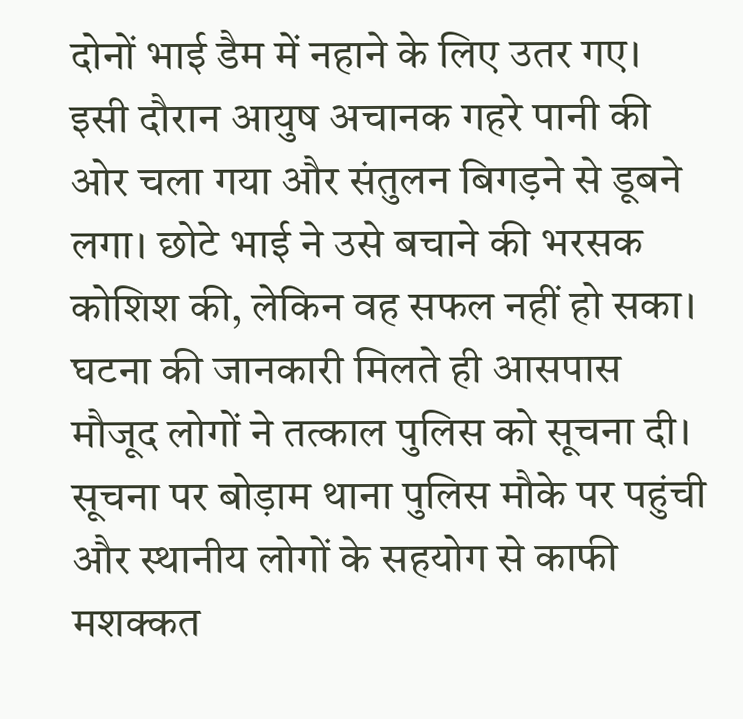दोनों भाई डैम में नहाने के लिए उतर गए। इसी दौरान आयुष अचानक गहरे पानी की ओर चला गया और संतुलन बिगड़ने से डूबने लगा। छोटे भाई ने उसे बचाने की भरसक कोशिश की, लेकिन वह सफल नहीं हो सका। घटना की जानकारी मिलते ही आसपास मौजूद लोगों ने तत्काल पुलिस को सूचना दी।
सूचना पर बोड़ाम थाना पुलिस मौके पर पहुंची और स्थानीय लोगों के सहयोग से काफी मशक्कत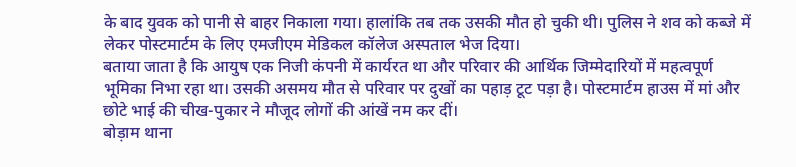के बाद युवक को पानी से बाहर निकाला गया। हालांकि तब तक उसकी मौत हो चुकी थी। पुलिस ने शव को कब्जे में लेकर पोस्टमार्टम के लिए एमजीएम मेडिकल कॉलेज अस्पताल भेज दिया।
बताया जाता है कि आयुष एक निजी कंपनी में कार्यरत था और परिवार की आर्थिक जिम्मेदारियों में महत्वपूर्ण भूमिका निभा रहा था। उसकी असमय मौत से परिवार पर दुखों का पहाड़ टूट पड़ा है। पोस्टमार्टम हाउस में मां और छोटे भाई की चीख-पुकार ने मौजूद लोगों की आंखें नम कर दीं।
बोड़ाम थाना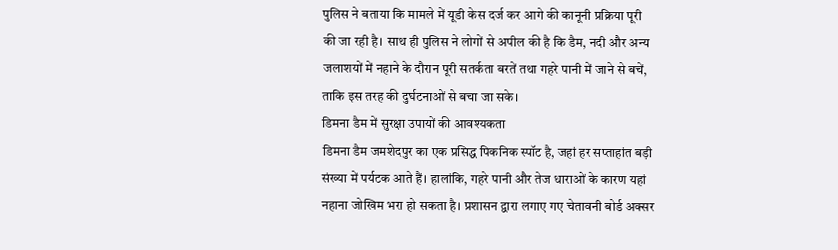पुलिस ने बताया कि मामले में यूडी केस दर्ज कर आगे की कानूनी प्रक्रिया पूरी की जा रही है। साथ ही पुलिस ने लोगों से अपील की है कि डैम, नदी और अन्य जलाशयों में नहाने के दौरान पूरी सतर्कता बरतें तथा गहरे पानी में जाने से बचें, ताकि इस तरह की दुर्घटनाओं से बचा जा सके।
डिमना डैम में सुरक्षा उपायों की आवश्यकता
डिमना डैम जमशेदपुर का एक प्रसिद्ध पिकनिक स्पॉट है, जहां हर सप्ताहांत बड़ी संख्या में पर्यटक आते हैं। हालांकि, गहरे पानी और तेज धाराओं के कारण यहां नहाना जोखिम भरा हो सकता है। प्रशासन द्वारा लगाए गए चेतावनी बोर्ड अक्सर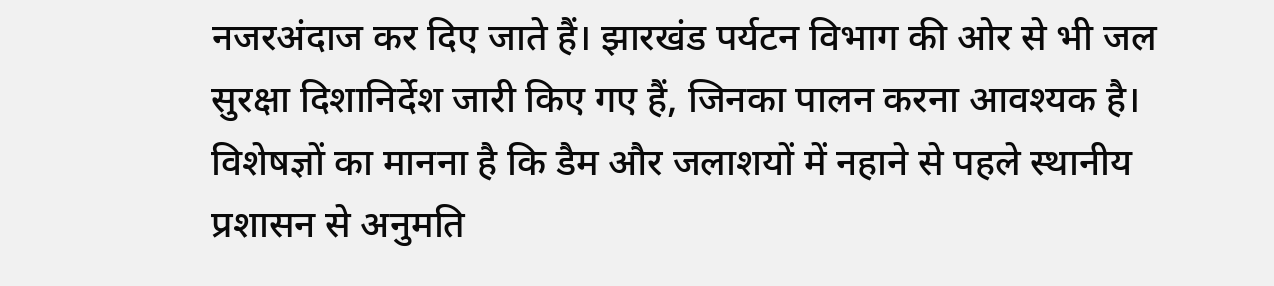नजरअंदाज कर दिए जाते हैं। झारखंड पर्यटन विभाग की ओर से भी जल सुरक्षा दिशानिर्देश जारी किए गए हैं, जिनका पालन करना आवश्यक है।
विशेषज्ञों का मानना है कि डैम और जलाशयों में नहाने से पहले स्थानीय प्रशासन से अनुमति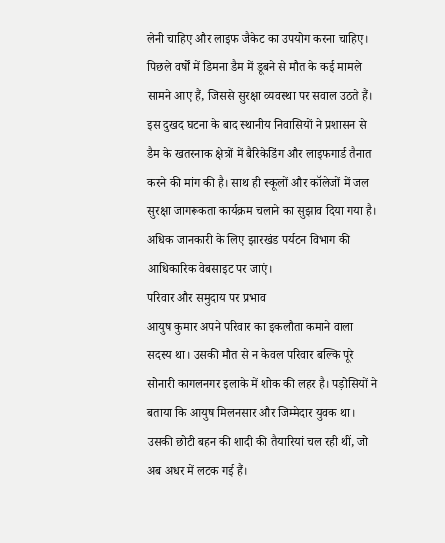लेनी चाहिए और लाइफ जैकेट का उपयोग करना चाहिए। पिछले वर्षों में डिमना डैम में डूबने से मौत के कई मामले सामने आए हैं, जिससे सुरक्षा व्यवस्था पर सवाल उठते हैं।
इस दुखद घटना के बाद स्थानीय निवासियों ने प्रशासन से डैम के खतरनाक क्षेत्रों में बैरिकेडिंग और लाइफगार्ड तैनात करने की मांग की है। साथ ही स्कूलों और कॉलेजों में जल सुरक्षा जागरूकता कार्यक्रम चलाने का सुझाव दिया गया है।
अधिक जानकारी के लिए झारखंड पर्यटन विभाग की आधिकारिक वेबसाइट पर जाएं।
परिवार और समुदाय पर प्रभाव
आयुष कुमार अपने परिवार का इकलौता कमाने वाला सदस्य था। उसकी मौत से न केवल परिवार बल्कि पूरे सोनारी कागलनगर इलाके में शोक की लहर है। पड़ोसियों ने बताया कि आयुष मिलनसार और जिम्मेदार युवक था। उसकी छोटी बहन की शादी की तैयारियां चल रही थीं, जो अब अधर में लटक गई हैं।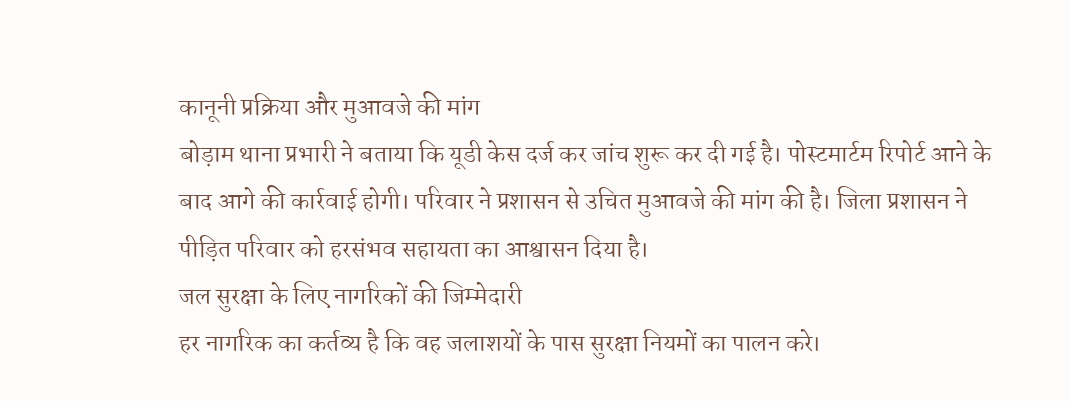कानूनी प्रक्रिया और मुआवजे की मांग
बोड़ाम थाना प्रभारी ने बताया कि यूडी केस दर्ज कर जांच शुरू कर दी गई है। पोस्टमार्टम रिपोर्ट आने के बाद आगे की कार्रवाई होगी। परिवार ने प्रशासन से उचित मुआवजे की मांग की है। जिला प्रशासन ने पीड़ित परिवार को हरसंभव सहायता का आश्वासन दिया है।
जल सुरक्षा के लिए नागरिकों की जिम्मेदारी
हर नागरिक का कर्तव्य है कि वह जलाशयों के पास सुरक्षा नियमों का पालन करे।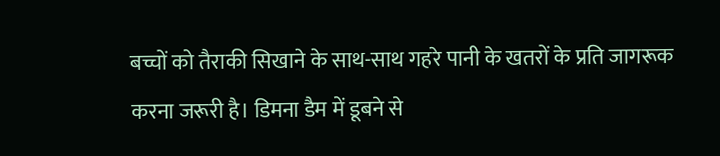बच्चों को तैराकी सिखाने के साथ-साथ गहरे पानी के खतरों के प्रति जागरूक करना जरूरी है। डिमना डैम में डूबने से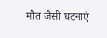मौत जैसी घटनाएं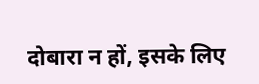दोबारा न हों, इसके लिए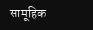सामूहिक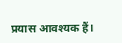प्रयास आवश्यक हैं।